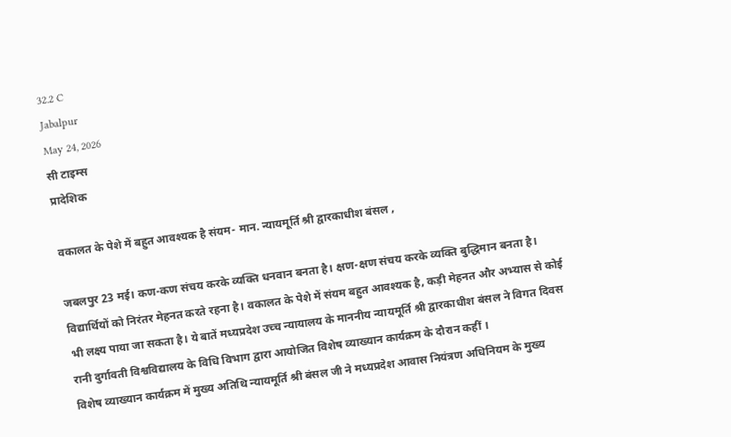32.2 C
Jabalpur
May 24, 2026
सी टाइम्स
प्रादेशिक

वकालत के पेशे में बहुत आवश्यक है संयम- मान. न्यायमूर्ति श्री द्वारकाधीश बंसल ,

जबलपुर 23 मई। कण-कण संचय करके व्यक्ति धनवान बनता है। क्षण-क्षण संचय करके व्यक्ति बुद्धिमान बनता है। विद्यार्थियों को निरंतर मेहनत करते रहना है। वकालत के पेशे में संयम बहुत आवश्यक है, कड़ी मेहनत और अभ्यास से कोई भी लक्ष्य पाया जा सकता है। ये बातें मध्यप्रदेश उच्च न्यायालय के माननीय न्यायमूर्ति श्री द्वारकाधीश बंसल ने विगत दिवस रानी दुर्गावती विश्वविद्यालय के विधि विभाग द्वारा आयोजित विशेष व्याख्यान कार्यक्रम के दौरान कहीं ।
विशेष व्याख्यान कार्यक्रम में मुख्य अतिथि न्यायमूर्ति श्री बंसल जी ने मध्यप्रदेश आवास नियंत्रण अधिनियम के मुख्य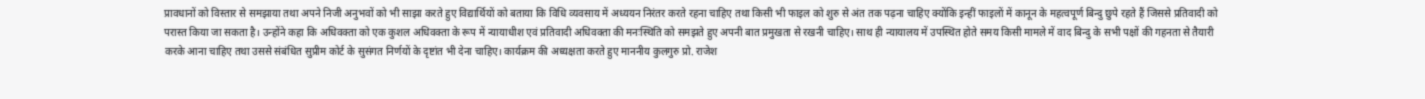प्रावधानों को विस्तार से समझाया तथा अपने निजी अनुभवों को भी साझा करते हुए विद्यार्थियों को बताया कि विधि व्यवसाय में अध्ययन निरंतर करते रहना चाहिए तथा किसी भी फाइल को शुरु से अंत तक पढ़ना चाहिए क्योंकि इन्हीं फाइलों में कानून के महत्वपूर्ण बिन्दु छुपे रहते हैं जिससे प्रतिवादी को परास्त किया जा सकता है। उन्होंने कहा कि अधिवक्ता को एक कुशल अधिवक्ता के रूप में न्यायाधीश एवं प्रतिवादी अधिवक्ता की मनःस्थिति को समझते हुए अपनी बात प्रमुखता से रखनी चाहिए। साथ ही न्यायालय में उपस्थित होते समय किसी मामले में वाद बिन्दु के सभी पक्षों की गहनता से तैयारी करके आना चाहिए तथा उससे संबंधित सुप्रीम कोर्ट के सुसंगत निर्णयों के दृष्टांत भी देना चाहिए। कार्यक्रम की अध्यक्षता करते हुए माननीय कुलगुरु प्रो. राजेश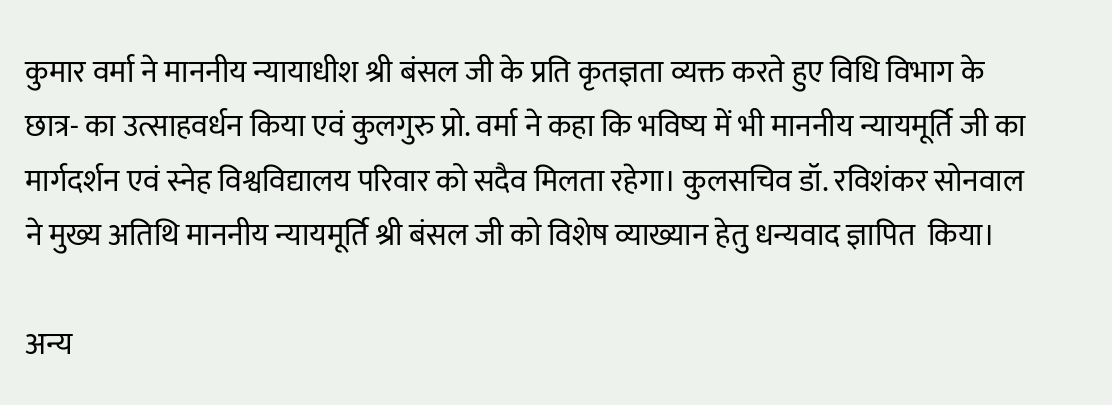कुमार वर्मा ने माननीय न्यायाधीश श्री बंसल जी के प्रति कृतज्ञता व्यक्त करते हुए विधि विभाग के छात्र- का उत्साहवर्धन किया एवं कुलगुरु प्रो. वर्मा ने कहा कि भविष्य में भी माननीय न्यायमूर्ति जी का मार्गदर्शन एवं स्नेह विश्वविद्यालय परिवार को सदैव मिलता रहेगा। कुलसचिव डॉ. रविशंकर सोनवाल ने मुख्य अतिथि माननीय न्यायमूर्ति श्री बंसल जी को विशेष व्याख्यान हेतु धन्यवाद ज्ञापित  किया।

अन्य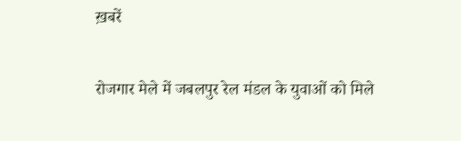ख़बरें

रोजगार मेले में जबलपुर रेल मंडल के युवाओं को मिले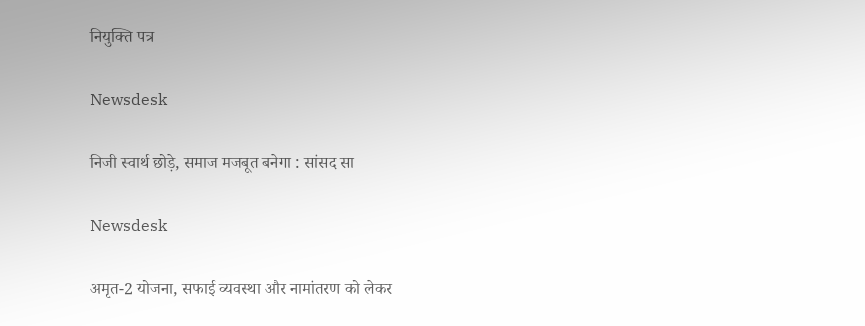नियुक्ति पत्र

Newsdesk

निजी स्वार्थ छोड़े, समाज मजबूत बनेगा : सांसद सा

Newsdesk

अमृत-2 योजना, सफाई व्यवस्था और नामांतरण को लेकर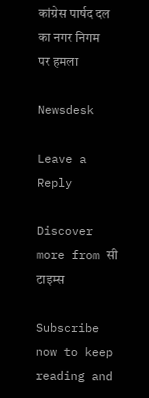कांग्रेस पार्षद दल का नगर निगम पर हमला

Newsdesk

Leave a Reply

Discover more from सी टाइम्स

Subscribe now to keep reading and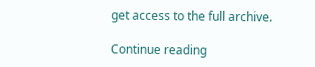get access to the full archive.

Continue reading